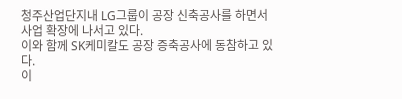청주산업단지내 LG그룹이 공장 신축공사를 하면서 사업 확장에 나서고 있다.
이와 함께 SK케미칼도 공장 증축공사에 동참하고 있다.
이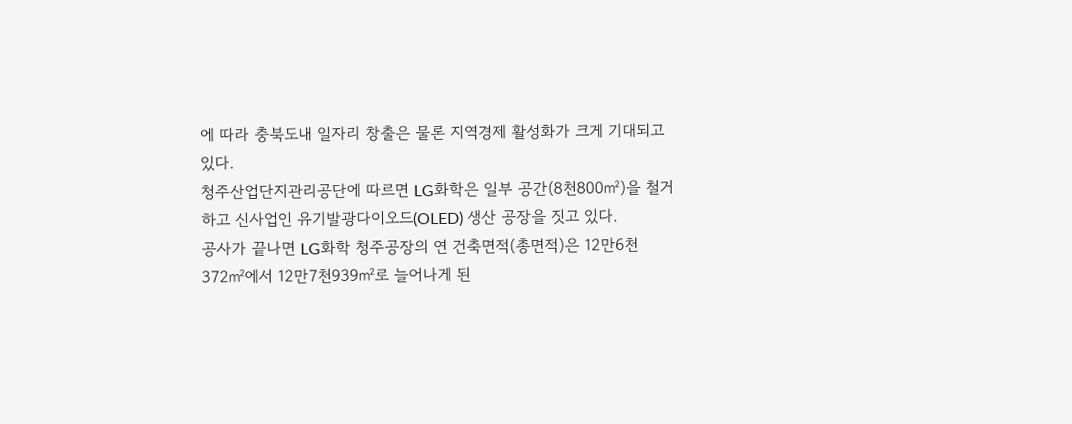에 따라 충북도내 일자리 창출은 물론 지역경제 활성화가 크게 기대되고 있다.
청주산업단지관리공단에 따르면 LG화학은 일부 공간(8천800㎡)을 철거하고 신사업인 유기발광다이오드(OLED) 생산 공장을 짓고 있다.
공사가 끝나면 LG화학 청주공장의 연 건축면적(총면적)은 12만6천372㎡에서 12만7천939㎡로 늘어나게 된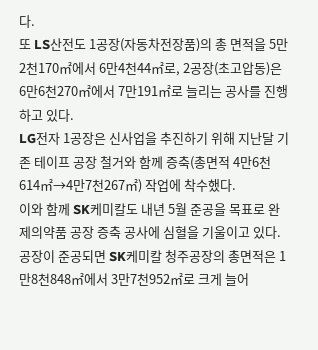다.
또 LS산전도 1공장(자동차전장품)의 총 면적을 5만2천170㎡에서 6만4천44㎡로, 2공장(초고압동)은 6만6천270㎡에서 7만191㎡로 늘리는 공사를 진행하고 있다.
LG전자 1공장은 신사업을 추진하기 위해 지난달 기존 테이프 공장 철거와 함께 증축(총면적 4만6천614㎡→4만7천267㎡) 작업에 착수했다.
이와 함께 SK케미칼도 내년 5월 준공을 목표로 완제의약품 공장 증축 공사에 심혈을 기울이고 있다.
공장이 준공되면 SK케미칼 청주공장의 총면적은 1만8천848㎡에서 3만7천952㎡로 크게 늘어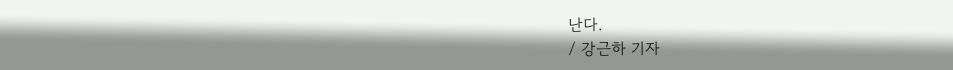난다.
/ 강근하 기자